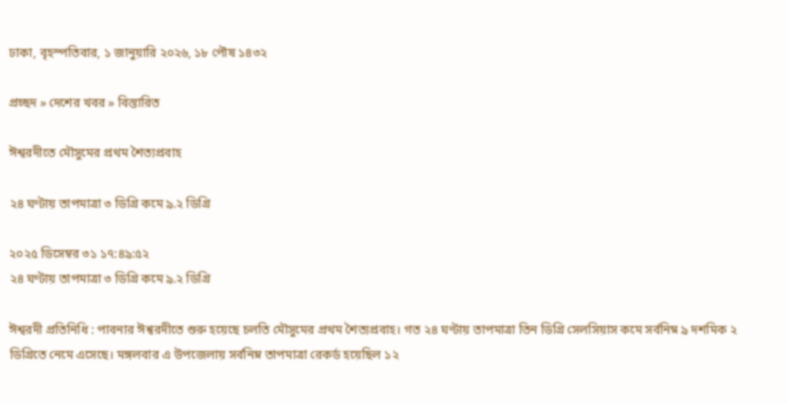ঢাকা, বৃহস্পতিবার, ১ জানুয়ারি ২০২৬, ১৮ পৌষ ১৪৩২

প্রচ্ছদ » দেশের খবর » বিস্তারিত

ঈশ্বরদীতে মৌসুমের প্রথম শৈত্যপ্রবাহ

২৪ ঘণ্টায় তাপমাত্রা ৩ ডিগ্রি কমে ৯.২ ডিগ্রি

২০২৫ ডিসেম্বর ৩১ ১৭:৪৯:৫২
২৪ ঘণ্টায় তাপমাত্রা ৩ ডিগ্রি কমে ৯.২ ডিগ্রি

ঈশ্বরদী প্রতিনিধি : পাবনার ঈশ্বরদীতে শুরু হয়েছে চলতি মৌসুমের প্রথম শৈত্যপ্রবাহ। গত ২৪ ঘণ্টায় তাপমাত্রা তিন ডিগ্রি সেলসিয়াস কমে সর্বনিম্ন ৯ দশমিক ২ ডিগ্রিতে নেমে এসেছে। মঙ্গলবার এ উপজেলায় সর্বনিম্ন তাপমাত্রা রেকর্ড হয়েছিল ১২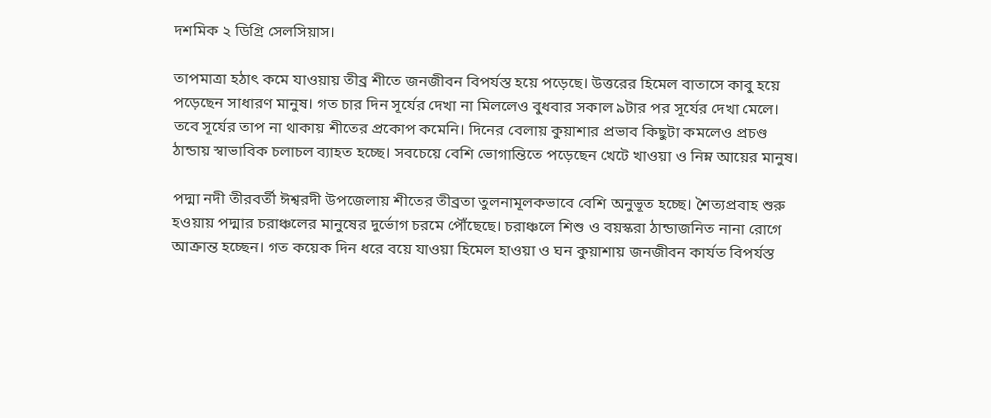দশমিক ২ ডিগ্রি সেলসিয়াস।

তাপমাত্রা হঠাৎ কমে যাওয়ায় তীব্র শীতে জনজীবন বিপর্যস্ত হয়ে পড়েছে। উত্তরের হিমেল বাতাসে কাবু হয়ে পড়েছেন সাধারণ মানুষ। গত চার দিন সূর্যের দেখা না মিললেও বুধবার সকাল ৯টার পর সূর্যের দেখা মেলে। তবে সূর্যের তাপ না থাকায় শীতের প্রকোপ কমেনি। দিনের বেলায় কুয়াশার প্রভাব কিছুটা কমলেও প্রচণ্ড ঠান্ডায় স্বাভাবিক চলাচল ব্যাহত হচ্ছে। সবচেয়ে বেশি ভোগান্তিতে পড়েছেন খেটে খাওয়া ও নিম্ন আয়ের মানুষ।

পদ্মা নদী তীরবর্তী ঈশ্বরদী উপজেলায় শীতের তীব্রতা তুলনামূলকভাবে বেশি অনুভূত হচ্ছে। শৈত্যপ্রবাহ শুরু হওয়ায় পদ্মার চরাঞ্চলের মানুষের দুর্ভোগ চরমে পৌঁছেছে। চরাঞ্চলে শিশু ও বয়স্করা ঠান্ডাজনিত নানা রোগে আক্রান্ত হচ্ছেন। গত কয়েক দিন ধরে বয়ে যাওয়া হিমেল হাওয়া ও ঘন কুয়াশায় জনজীবন কার্যত বিপর্যস্ত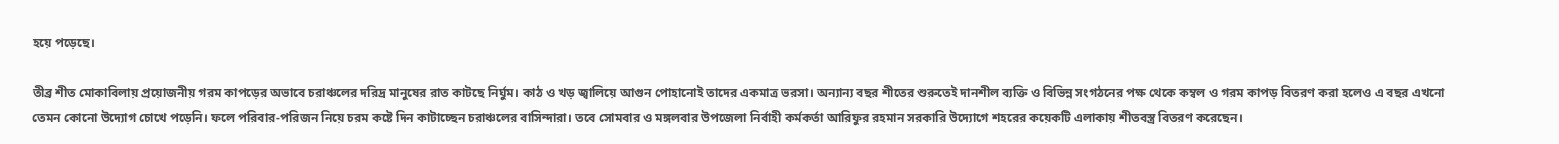হয়ে পড়েছে।

তীব্র শীত মোকাবিলায় প্রয়োজনীয় গরম কাপড়ের অভাবে চরাঞ্চলের দরিদ্র মানুষের রাত কাটছে নির্ঘুম। কাঠ ও খড় জ্বালিয়ে আগুন পোহানোই তাদের একমাত্র ভরসা। অন্যান্য বছর শীতের শুরুতেই দানশীল ব্যক্তি ও বিভিন্ন সংগঠনের পক্ষ থেকে কম্বল ও গরম কাপড় বিতরণ করা হলেও এ বছর এখনো তেমন কোনো উদ্যোগ চোখে পড়েনি। ফলে পরিবার-পরিজন নিয়ে চরম কষ্টে দিন কাটাচ্ছেন চরাঞ্চলের বাসিন্দারা। তবে সোমবার ও মঙ্গলবার উপজেলা নির্বাহী কর্মকর্তা আরিফুর রহমান সরকারি উদ্যোগে শহরের কয়েকটি এলাকায় শীতবস্ত্র বিতরণ করেছেন।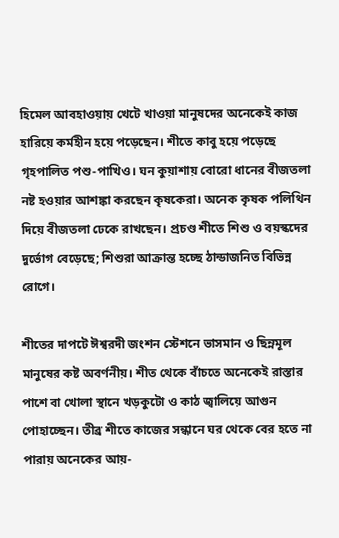হিমেল আবহাওয়ায় খেটে খাওয়া মানুষদের অনেকেই কাজ হারিয়ে কর্মহীন হয়ে পড়েছেন। শীতে কাবু হয়ে পড়েছে গৃহপালিত পশু-পাখিও। ঘন কুয়াশায় বোরো ধানের বীজতলা নষ্ট হওয়ার আশঙ্কা করছেন কৃষকেরা। অনেক কৃষক পলিথিন দিয়ে বীজতলা ঢেকে রাখছেন। প্রচণ্ড শীতে শিশু ও বয়স্কদের দুর্ভোগ বেড়েছে; শিশুরা আক্রান্ত হচ্ছে ঠান্ডাজনিত বিভিন্ন রোগে।

শীতের দাপটে ঈশ্বরদী জংশন স্টেশনে ভাসমান ও ছিন্নমূল মানুষের কষ্ট অবর্ণনীয়। শীত থেকে বাঁচতে অনেকেই রাস্তার পাশে বা খোলা স্থানে খড়কুটো ও কাঠ জ্বালিয়ে আগুন পোহাচ্ছেন। তীব্র শীতে কাজের সন্ধানে ঘর থেকে বের হতে না পারায় অনেকের আয়-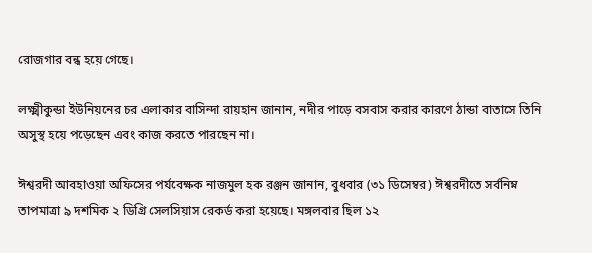রোজগার বন্ধ হয়ে গেছে।

লক্ষ্মীকুন্ডা ইউনিয়নের চর এলাকার বাসিন্দা রায়হান জানান, নদীর পাড়ে বসবাস করার কারণে ঠান্ডা বাতাসে তিনি অসুস্থ হয়ে পড়েছেন এবং কাজ করতে পারছেন না।

ঈশ্বরদী আবহাওয়া অফিসের পর্যবেক্ষক নাজমুল হক রঞ্জন জানান, বুধবার (৩১ ডিসেম্বর) ঈশ্বরদীতে সর্বনিম্ন তাপমাত্রা ৯ দশমিক ২ ডিগ্রি সেলসিয়াস রেকর্ড করা হয়েছে। মঙ্গলবার ছিল ১২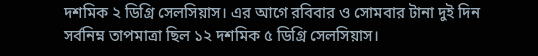দশমিক ২ ডিগ্রি সেলসিয়াস। এর আগে রবিবার ও সোমবার টানা দুই দিন সর্বনিম্ন তাপমাত্রা ছিল ১২ দশমিক ৫ ডিগ্রি সেলসিয়াস।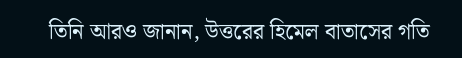তিনি আরও জানান, উত্তরের হিমেল বাতাসের গতি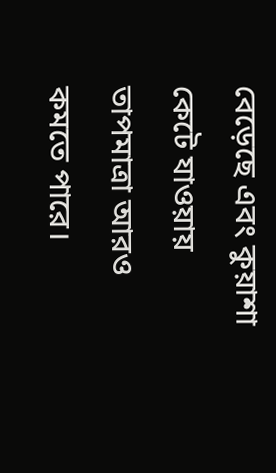বেড়েছে এবং কুয়াশা কেটে যাওয়ায় তাপমাত্রা আরও কমতে পারে।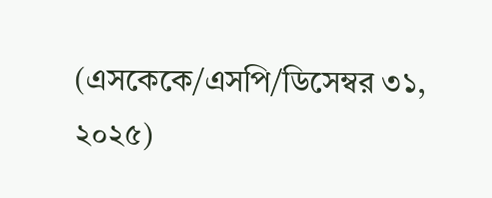(এসকেকে/এসপি/ডিসেম্বর ৩১, ২০২৫)